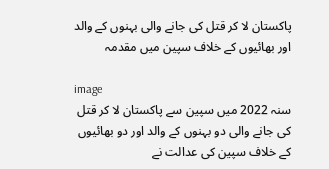پاکستان لا کر قتل کی جانے والی بہنوں کے والد اور بھائیوں کے خلاف سپین میں مقدمہ

image
سنہ 2022 میں سپین سے پاکستان لا کر قتل کی جانے والی دو بہنوں کے والد اور دو بھائیوں کے خلاف سپین کی عدالت نے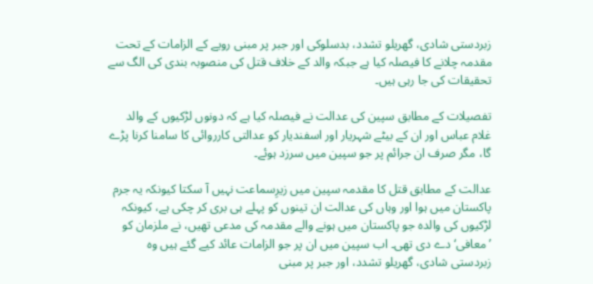زبردستی شادی، گھریلو تشدد، بدسلوکی اور جبر پر مبنی رویے کے الزامات کے تحت مقدمہ چلانے کا فیصلہ کیا ہے جبکہ والد کے خلاف قتل کی منصوبہ بندی کی الگ سے تحقیقات کی جا رہی ہیں۔

تفصیلات کے مطابق سپین کی عدالت نے فیصلہ کیا ہے کہ دونوں لڑکیوں کے والد غلام عباس اور ان کے بیٹے شہریار اور اسفندیار کو عدالتی کارروائی کا سامنا کرنا پڑے گا، مگر صرف ان جرائم پر جو سپین میں سرزد ہوئے۔

عدالت کے مطابق قتل کا مقدمہ سپین میں زیرِسماعت نہیں آ سکتا کیونکہ یہ جرم پاکستان میں ہوا اور وہاں کی عدالت ان تینوں کو پہلے ہی بری کر چکی ہے، کیونکہ لڑکیوں کی والدہ جو پاکستان میں ہونے والے مقدمہ کی مدعی تھیں، نے ملزمان کو ’معافی‘ دے دی تھی۔ اب سپین میں ان پر جو الزامات عائد کیے گئے ہیں وہ زبردستی شادی، گھریلو تشدد، اور جبر پر مبنی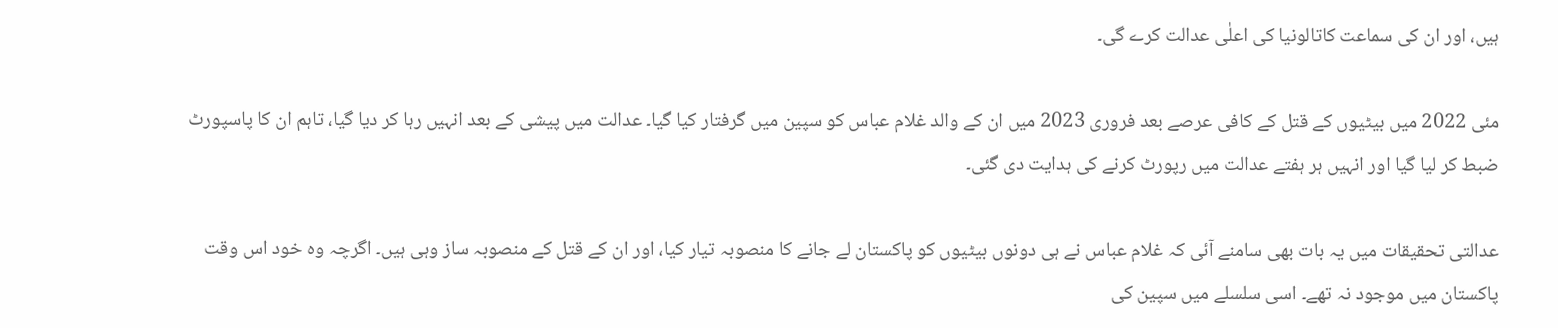ہیں، اور ان کی سماعت کاتالونیا کی اعلٰی عدالت کرے گی۔

مئی 2022 میں بیٹیوں کے قتل کے کافی عرصے بعد فروری 2023 میں ان کے والد غلام عباس کو سپین میں گرفتار کیا گیا۔ عدالت میں پیشی کے بعد انہیں رہا کر دیا گیا، تاہم ان کا پاسپورٹ ضبط کر لیا گیا اور انہیں ہر ہفتے عدالت میں رپورٹ کرنے کی ہدایت دی گئی۔

عدالتی تحقیقات میں یہ بات بھی سامنے آئی کہ غلام عباس نے ہی دونوں بیٹیوں کو پاکستان لے جانے کا منصوبہ تیار کیا، اور ان کے قتل کے منصوبہ ساز وہی ہیں۔ اگرچہ وہ خود اس وقت پاکستان میں موجود نہ تھے۔ اسی سلسلے میں سپین کی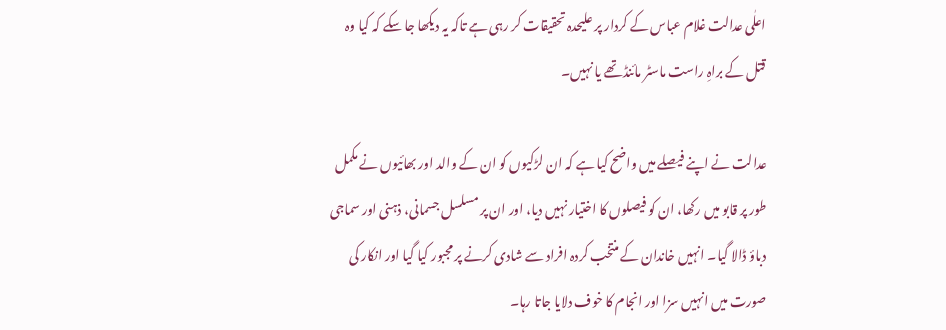اعلٰی عدالت غلام عباس کے کردار پر علیحدہ تحقیقات کر رہی ہے تاکہ یہ دیکھا جا سکے کہ کیا وہ قتل کے براہِ راست ماسٹر مائنڈ تھے یا نہیں۔

عدالت نے اپنے فیصلے میں واضح کیا ہے کہ ان لڑکیوں کو ان کے والد اور بھائیوں نے مکمل طور پر قابو میں رکھا، ان کو فیصلوں کا اختیار نہیں دیا، اور ان پر مسلسل جسمانی، ذہنی اور سماجی دباؤ ڈالا گیا۔ انہیں خاندان کے منتخب کردہ افراد سے شادی کرنے پر مجبور کیا گیا اور انکار کی صورت میں انہیں سزا اور انجام کا خوف دلایا جاتا رہا۔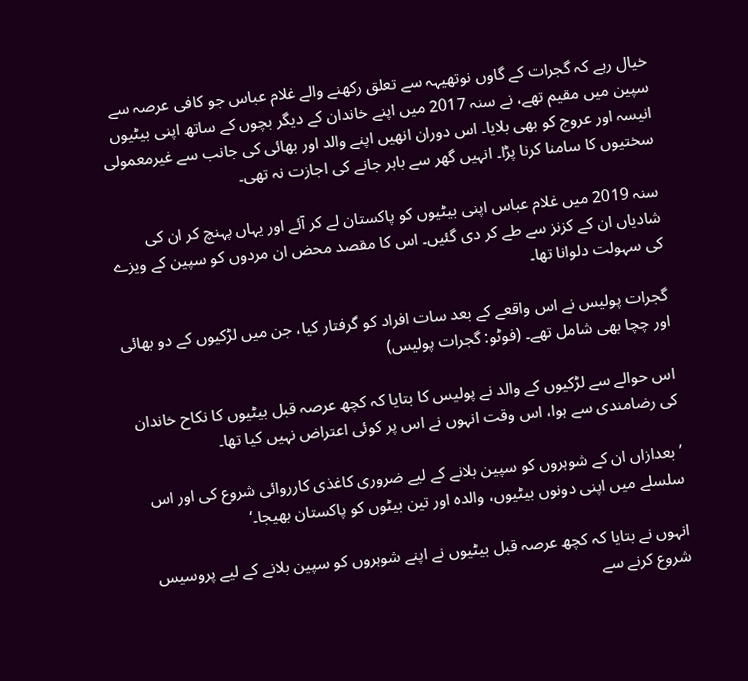خیال رہے کہ گجرات کے گاوں نوتھیہہ سے تعلق رکھنے والے غلام عباس جو کافی عرصہ سے سپین میں مقیم تھے، نے سنہ 2017 میں اپنے خاندان کے دیگر بچوں کے ساتھ اپنی بیٹیوں انیسہ اور عروج کو بھی بلایا۔ اس دوران انھیں اپنے والد اور بھائی کی جانب سے غیرمعمولی سختیوں کا سامنا کرنا پڑا۔ انہیں گھر سے باہر جانے کی اجازت نہ تھی۔

سنہ 2019 میں غلام عباس اپنی بیٹیوں کو پاکستان لے کر آئے اور یہاں پہنچ کر ان کی شادیاں ان کے کزنز سے طے کر دی گئیں۔ اس کا مقصد محض ان مردوں کو سپین کے ویزے کی سہولت دلوانا تھا۔

گجرات پولیس نے اس واقعے کے بعد سات افراد کو گرفتار کیا، جن میں لڑکیوں کے دو بھائی اور چچا بھی شامل تھے۔ (فوٹو: گجرات پولیس)

اس حوالے سے لڑکیوں کے والد نے پولیس کا بتایا کہ کچھ عرصہ قبل بیٹیوں کا نکاح خاندان کی رضامندی سے ہوا، اس وقت انہوں نے اس پر کوئی اعتراض نہیں کیا تھا۔

’بعدازاں ان کے شوہروں کو سپین بلانے کے لیے ضروری کاغذی کارروائی شروع کی اور اس سلسلے میں اپنی دونوں بیٹیوں، والدہ اور تین بیٹوں کو پاکستان بھیجا۔‘

انہوں نے بتایا کہ کچھ عرصہ قبل بیٹیوں نے اپنے شوہروں کو سپین بلانے کے لیے پروسیس شروع کرنے سے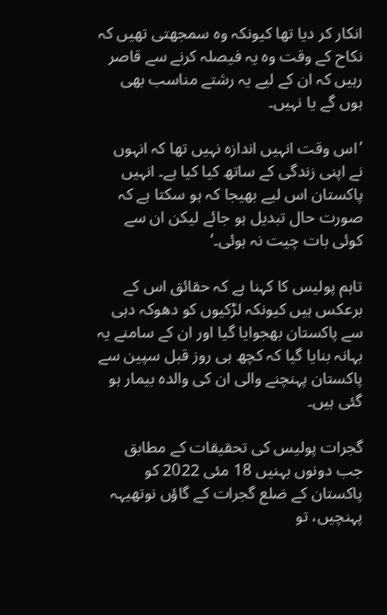انکار کر دیا تھا کیونکہ وہ سمجھتی تھیں کہ نکاح کے وقت وہ یہ فیصلہ کرنے سے قاصر رہیں کہ ان کے لیے یہ رشتے مناسب بھی ہوں گے یا نہیں۔

’اس وقت انہیں اندازہ نہیں تھا کہ انہوں نے اپنی زندگی کے ساتھ کیا کیا ہے۔ انہیں پاکستان اس لیے بھیجا کہ ہو سکتا ہے کہ صورت حال تبدیل ہو جائے لیکن ان سے کوئی بات چیت نہ ہوئی۔‘

تاہم پولیس کا کہنا ہے کہ حقائق اس کے برعکس ہیں کیونکہ لڑکیوں کو دھوکہ دہی سے پاکستان بھجوایا گیا اور ان کے سامنے یہ بہانہ بنایا گیا کہ کچھ ہی روز قبل سپین سے پاکستان پہنچنے والی ان کی والدہ بیمار ہو گئی ہیں۔

گجرات پولیس کی تحقیقات کے مطابق جب دونوں بہنیں 18 مئی 2022 کو پاکستان کے ضلع گجرات کے گاؤں نوتھیہہ پہنچیں، تو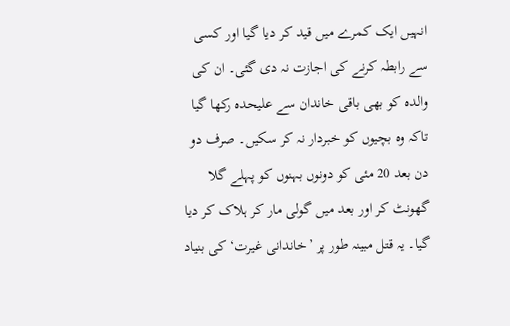انہیں ایک کمرے میں قید کر دیا گیا اور کسی سے رابطہ کرنے کی اجازت نہ دی گئی۔ ان کی والدہ کو بھی باقی خاندان سے علیحدہ رکھا گیا تاکہ وہ بچیوں کو خبردار نہ کر سکیں۔ صرف دو دن بعد 20 مئی کو دونوں بہنوں کو پہلے گلا گھونٹ کر اور بعد میں گولی مار کر ہلاک کر دیا گیا۔ یہ قتل مبینہ طور پر ’خاندانی غیرت‘ کی بنیاد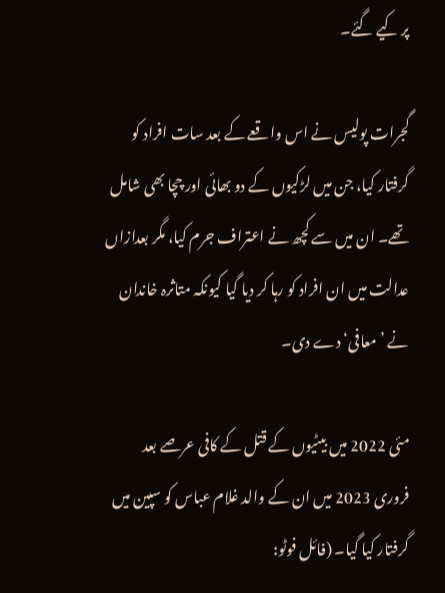پر کیے گئے۔

گجرات پولیس نے اس واقعے کے بعد سات افراد کو گرفتار کیا، جن میں لڑکیوں کے دو بھائی اور چچا بھی شامل تھے۔ ان میں سے کچھ نے اعتراف جرم کیا، مگر بعدازاں عدالت میں ان افراد کو رہا کر دیا گیا کیونکہ متاثرہ خاندان نے ’معافی‘ دے دی۔

مئی 2022 میں بیٹیوں کے قتل کے کافی عرصے بعد فروری 2023 میں ان کے والد غلام عباس کو سپین میں گرفتار کیا گیا۔ (فائل فوٹو: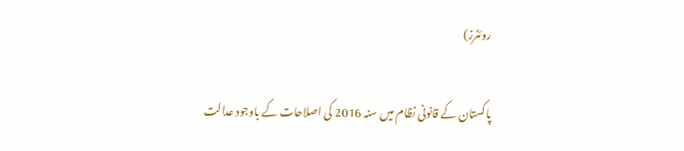روئٹرز)

پاکستان کے قانونی نظام میں سنہ 2016 کی اصلاحات کے باوجود عدالت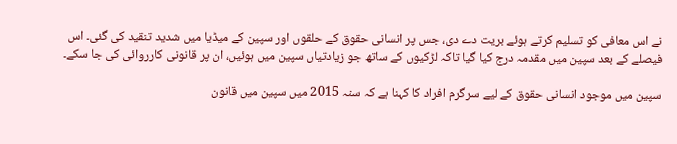نے اس معافی کو تسلیم کرتے ہوئے بریت دے دی، جس پر انسانی حقوق کے حلقوں اور سپین کے میڈیا میں شدید تنقید کی گئی۔ اس فیصلے کے بعد سپین میں مقدمہ درج کیا گیا تاکہ لڑکیوں کے ساتھ جو زیادتیاں سپین میں ہوئیں، ان پر قانونی کارروائی کی جا سکے۔

سپین میں موجود انسانی حقوق کے لیے سرگرم افراد کا کہنا ہے کہ سنہ 2015 میں سپین میں قانون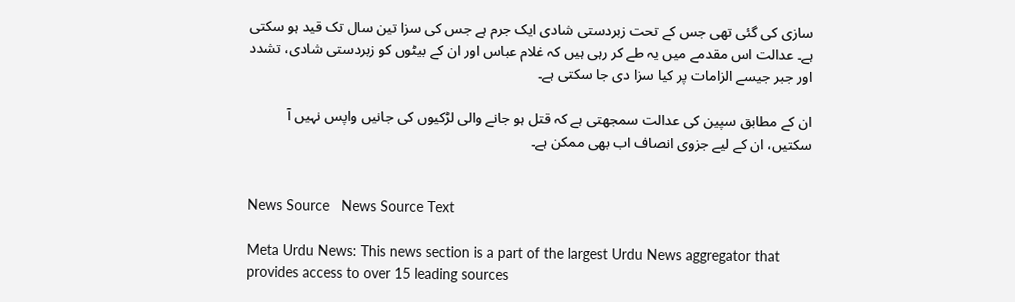سازی کی گئی تھی جس کے تحت زبردستی شادی ایک جرم ہے جس کی سزا تین سال تک قید ہو سکتی ہے۔ عدالت اس مقدمے میں یہ طے کر رہی ہیں کہ غلام عباس اور ان کے بیٹوں کو زبردستی شادی، تشدد اور جبر جیسے الزامات پر کیا سزا دی جا سکتی ہے۔

ان کے مطابق سپین کی عدالت سمجھتی ہے کہ قتل ہو جانے والی لڑکیوں کی جانیں واپس نہیں آ سکتیں، ان کے لیے جزوی انصاف اب بھی ممکن ہے۔


News Source   News Source Text

Meta Urdu News: This news section is a part of the largest Urdu News aggregator that provides access to over 15 leading sources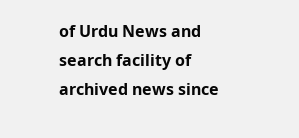of Urdu News and search facility of archived news since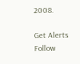2008.

Get Alerts Follow